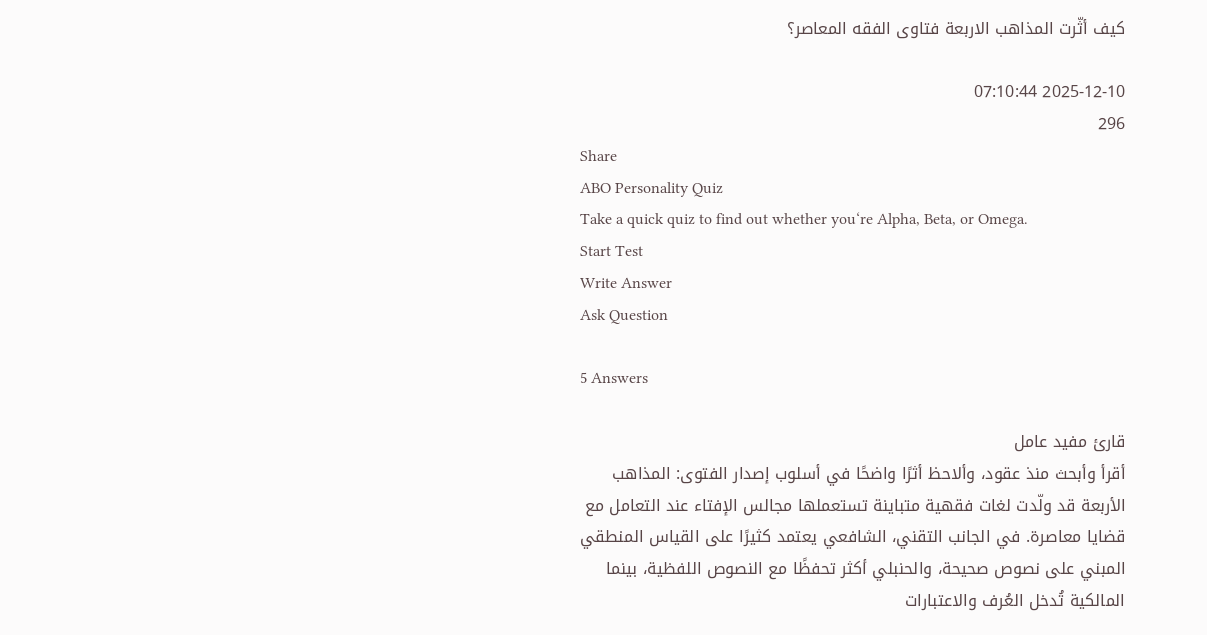كيف أثّرت المذاهب الاربعة فتاوى الفقه المعاصر؟

2025-12-10 07:10:44
296
Share
ABO Personality Quiz
Take a quick quiz to find out whether you‘re Alpha, Beta, or Omega.
Start Test
Write Answer
Ask Question

5 Answers

قارئ مفيد عامل
أقرأ وأبحث منذ عقود، وألاحظ أثرًا واضحًا في أسلوب إصدار الفتوى: المذاهب الأربعة قد ولّدت لغات فقهية متباينة تستعملها مجالس الإفتاء عند التعامل مع قضايا معاصرة. في الجانب التقني، الشافعي يعتمد كثيرًا على القياس المنطقي المبني على نصوص صحيحة، والحنبلي أكثر تحفظًا مع النصوص اللفظية، بينما المالكية تُدخل العُرف والاعتبارات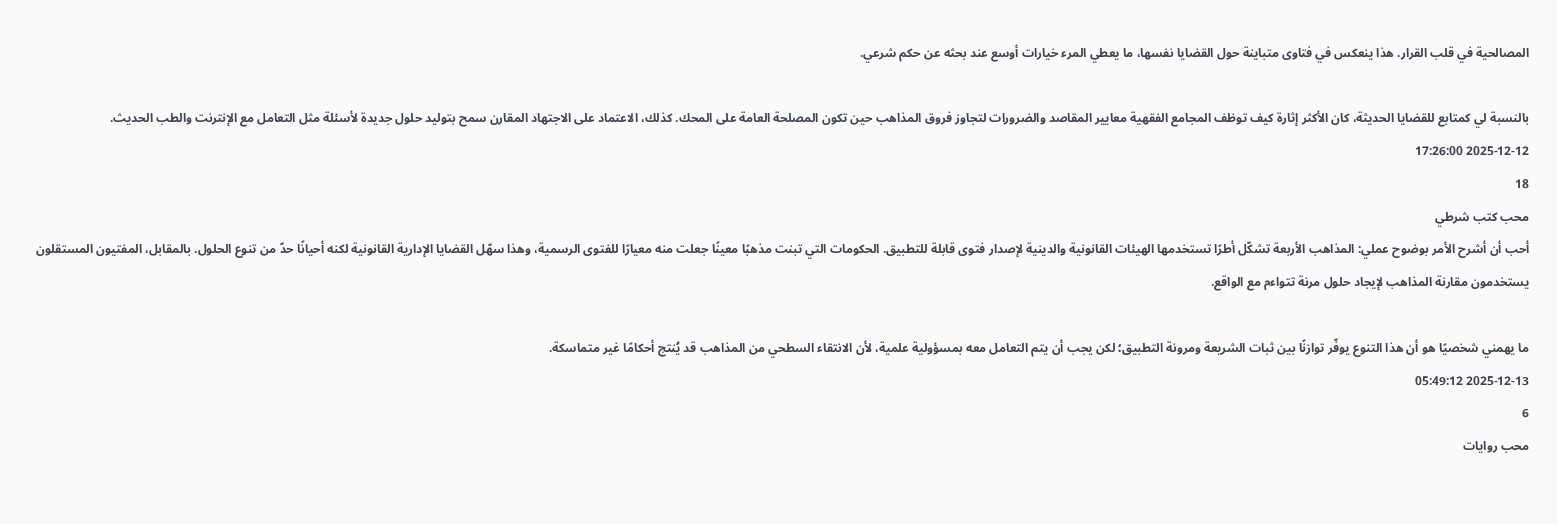المصالحية في قلب القرار. هذا ينعكس في فتاوى متباينة حول القضايا نفسها، ما يعطي المرء خيارات أوسع عند بحثه عن حكم شرعي.

بالنسبة لي كمتابع للقضايا الحديثة، كان الأكثر إثارة كيف توظف المجامع الفقهية معايير المقاصد والضرورات لتجاوز فروق المذاهب حين تكون المصلحة العامة على المحك. كذلك، الاعتماد على الاجتهاد المقارن سمح بتوليد حلول جديدة لأسئلة مثل التعامل مع الإنترنت والطب الحديث.
2025-12-12 17:26:00
18
محب كتب شرطي
أحب أن أشرح الأمر بوضوح عملي: المذاهب الأربعة تشكّل أطرًا تستخدمها الهيئات القانونية والدينية لإصدار فتوى قابلة للتطبيق. الحكومات التي تبنت مذهبًا معينًا جعلت منه معيارًا للفتوى الرسمية، وهذا سهّل القضايا الإدارية القانونية لكنه أحيانًا حدّ من تنوع الحلول. بالمقابل، المفتيون المستقلون يستخدمون مقارنة المذاهب لإيجاد حلول مرنة تتواءم مع الواقع.

ما يهمني شخصيًا هو أن هذا التنوع يوفّر توازنًا بين ثبات الشريعة ومرونة التطبيق؛ لكن يجب أن يتم التعامل معه بمسؤولية علمية، لأن الانتقاء السطحي من المذاهب قد يُنتج أحكامًا غير متماسكة.
2025-12-13 05:49:12
6
محب روايات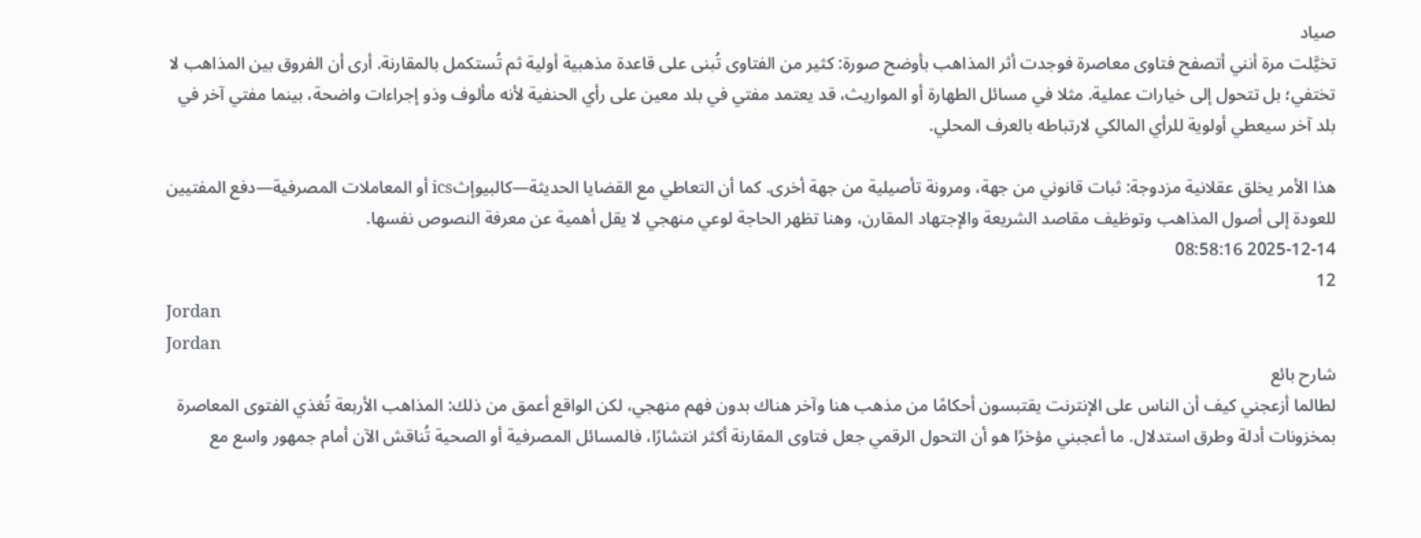صياد
تخيَّلت مرة أنني أتصفح فتاوى معاصرة فوجدت أثر المذاهب بأوضح صورة: كثير من الفتاوى تُبنى على قاعدة مذهبية أولية ثم تُستكمل بالمقارنة. أرى أن الفروق بين المذاهب لا تختفي؛ بل تتحول إلى خيارات عملية. مثلا في مسائل الطهارة أو المواريث، قد يعتمد مفتي في بلد معين على رأي الحنفية لأنه مألوف وذو إجراءات واضحة، بينما مفتي آخر في بلد آخر سيعطي أولوية للرأي المالكي لارتباطه بالعرف المحلي.

هذا الأمر يخلق عقلانية مزدوجة: ثبات قانوني من جهة، ومرونة تأصيلية من جهة أخرى. كما أن التعاطي مع القضايا الحديثة—كالبيوإثics أو المعاملات المصرفية—دفع المفتيين للعودة إلى أصول المذاهب وتوظيف مقاصد الشريعة والإجتهاد المقارن، وهنا تظهر الحاجة لوعي منهجي لا يقل أهمية عن معرفة النصوص نفسها.
2025-12-14 08:58:16
12
Jordan
Jordan
شارح بائع
لطالما أزعجني كيف أن الناس على الإنترنت يقتبسون أحكامًا من مذهب هنا وآخر هناك بدون فهم منهجي، لكن الواقع أعمق من ذلك: المذاهب الأربعة تُغذي الفتوى المعاصرة بمخزونات أدلة وطرق استدلال. ما أعجبني مؤخرًا هو أن التحول الرقمي جعل فتاوى المقارنة أكثر انتشارًا، فالمسائل المصرفية أو الصحية تُناقش الآن أمام جمهور واسع مع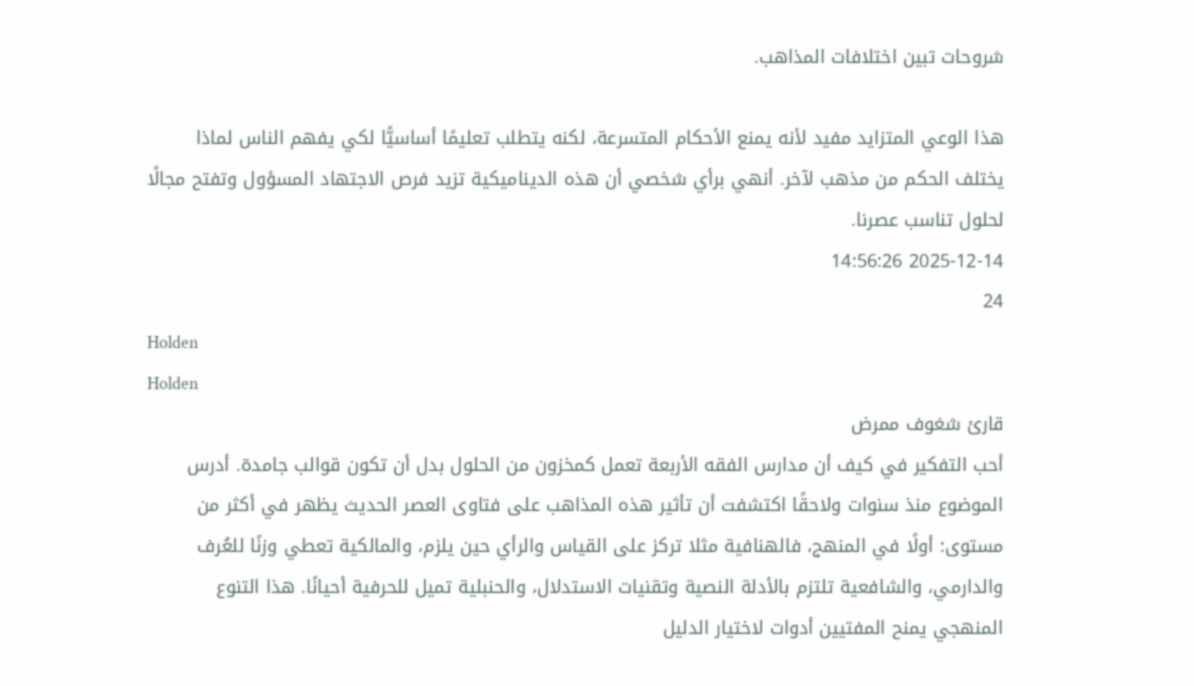شروحات تبين اختلافات المذاهب.

هذا الوعي المتزايد مفيد لأنه يمنع الأحكام المتسرعة، لكنه يتطلب تعليمًا أساسيًّا لكي يفهم الناس لماذا يختلف الحكم من مذهب لآخر. أنهي برأي شخصي أن هذه الديناميكية تزيد فرص الاجتهاد المسؤول وتفتح مجالًا لحلول تناسب عصرنا.
2025-12-14 14:56:26
24
Holden
Holden
قارئ شغوف ممرض
أحب التفكير في كيف أن مدارس الفقه الأربعة تعمل كمخزون من الحلول بدل أن تكون قوالب جامدة. أدرس الموضوع منذ سنوات ولاحقًا اكتشفت أن تأثير هذه المذاهب على فتاوى العصر الحديث يظهر في أكثر من مستوى: أولًا في المنهج، فالهنافية مثلا تركز على القياس والرأي حين يلزم، والمالكية تعطي وزنًا للعُرف والدارمي، والشافعية تلتزم بالأدلة النصية وتقنيات الاستدلال، والحنبلية تميل للحرفية أحيانًا. هذا التنوع المنهجي يمنح المفتيين أدوات لاختيار الدليل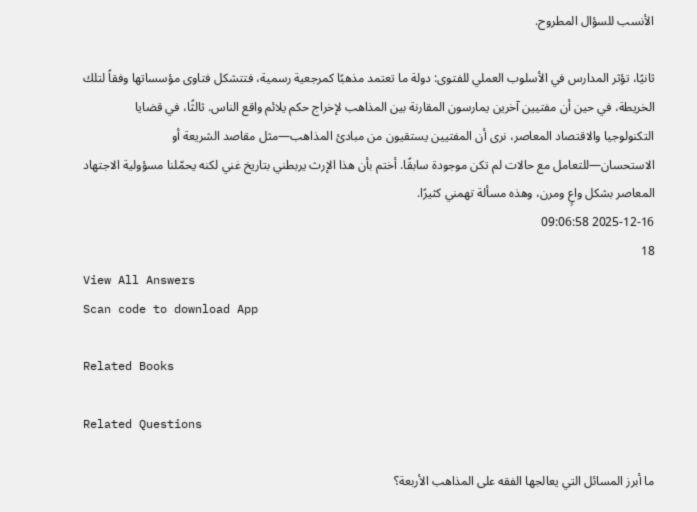الأنسب للسؤال المطروح.

ثانيًا، تؤثر المدارس في الأسلوب العملي للفتوى: دولة ما تعتمد مذهبًا كمرجعية رسمية، فتتشكل فتاوى مؤسساتها وفقاً لتلك الخريطة، في حين أن مفتيين آخرين يمارسون المقارنة بين المذاهب لإخراج حكم يلائم واقع الناس. ثالثًا، في قضايا التكنولوجيا والاقتصاد المعاصر، نرى أن المفتيين يستقيون من مبادئ المذاهب—مثل مقاصد الشريعة أو الاستحسان—للتعامل مع حالات لم تكن موجودة سابقًا. أختم بأن هذا الإرث يربطني بتاريخ غني لكنه يحمّلنا مسؤولية الاجتهاد المعاصر بشكل واعٍ ومرن، وهذه مسألة تهمني كثيرًا.
2025-12-16 09:06:58
18
View All Answers
Scan code to download App

Related Books

Related Questions

ما أبرز المسائل التي يعالجها الفقه على المذاهب الأربعة؟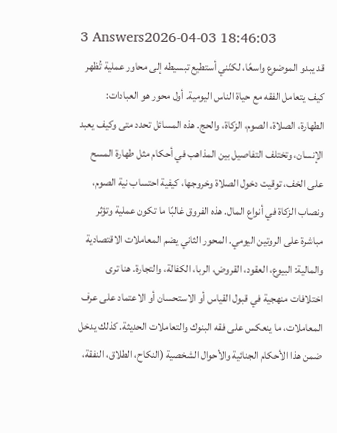3 Answers2026-04-03 18:46:03
قد يبدو الموضوع واسعًا، لكنّني أستطيع تبسيطه إلى محاور عملية تُظهر كيف يتعامل الفقه مع حياة الناس اليومية. أول محور هو العبادات: الطهارة، الصلاة، الصوم، الزكاة، والحج. هذه المسائل تحدد متى وكيف يعبد الإنسان، وتختلف التفاصيل بين المذاهب في أحكام مثل طهارة المسح على الخف، توقيت دخول الصلاة وخروجها، كيفية احتساب نية الصوم، ونصاب الزكاة في أنواع المال. هذه الفروق غالبًا ما تكون عملية وتؤثر مباشرة على الروتين اليومي. المحور الثاني يضم المعاملات الاقتصادية والمالية: البيوع، العقود، القروض، الربا، الكفالة، والتجارة. هنا ترى اختلافات منهجية في قبول القياس أو الاستحسان أو الاعتماد على عرف المعاملات، ما ينعكس على فقه البنوك والتعاملات الحديثة. كذلك يدخل ضمن هذا الأحكام الجنائية والأحوال الشخصية (النكاح، الطلاق، النفقة،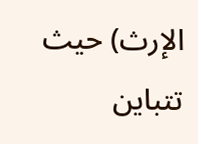الإرث) حيث تتباين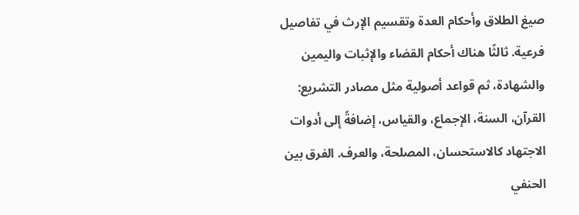صيغ الطلاق وأحكام العدة وتقسيم الإرث في تفاصيل فرعية. ثالثًا هناك أحكام القضاء والإثبات واليمين والشهادة، ثم قواعد أصولية مثل مصادر التشريع: القرآن، السنة، الإجماع، والقياس، إضافةً إلى أدوات الاجتهاد كالاستحسان، المصلحة، والعرف. الفرق بين الحنفي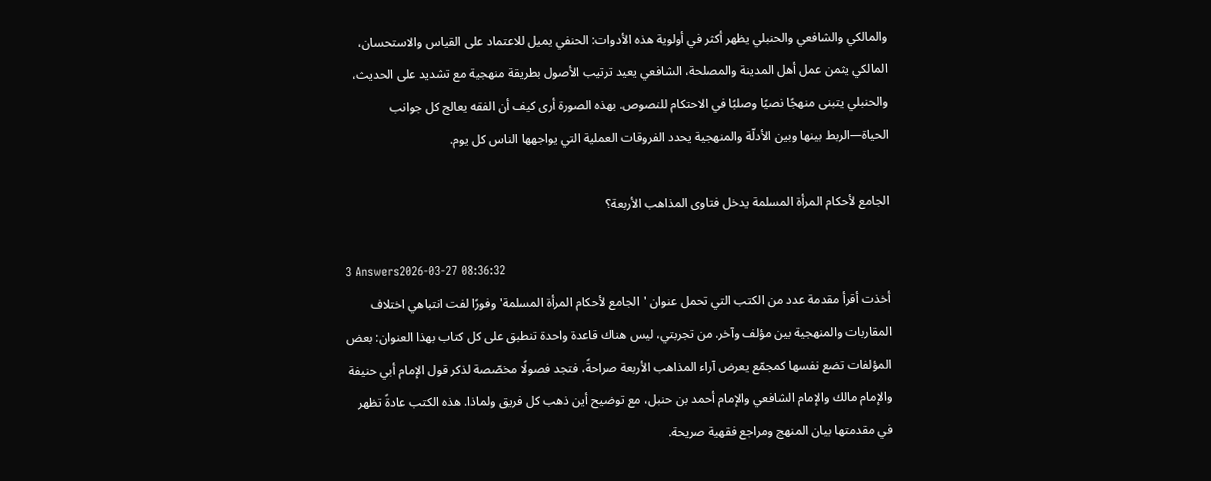والمالكي والشافعي والحنبلي يظهر أكثر في أولوية هذه الأدوات: الحنفي يميل للاعتماد على القياس والاستحسان، المالكي يثمن عمل أهل المدينة والمصلحة، الشافعي يعيد ترتيب الأصول بطريقة منهجية مع تشديد على الحديث، والحنبلي يتبنى منهجًا نصيًا وصلبًا في الاحتكام للنصوص. بهذه الصورة أرى كيف أن الفقه يعالج كل جوانب الحياة—الربط بينها وبين الأدلّة والمنهجية يحدد الفروقات العملية التي يواجهها الناس كل يوم.

الجامع لأحكام المرأة المسلمة يدخل فتاوى المذاهب الأربعة؟

3 Answers2026-03-27 08:36:32
أخذت أقرأ مقدمة عدد من الكتب التي تحمل عنوان 'الجامع لأحكام المرأة المسلمة' وفورًا لفت انتباهي اختلاف المقاربات والمنهجية بين مؤلف وآخر. من تجربتي، ليس هناك قاعدة واحدة تنطبق على كل كتاب بهذا العنوان: بعض المؤلفات تضع نفسها كمجمّع يعرض آراء المذاهب الأربعة صراحةً، فتجد فصولًا مخصّصة لذكر قول الإمام أبي حنيفة والإمام مالك والإمام الشافعي والإمام أحمد بن حنبل، مع توضيح أين ذهب كل فريق ولماذا. هذه الكتب عادةً تظهر في مقدمتها بيان المنهج ومراجع فقهية صريحة.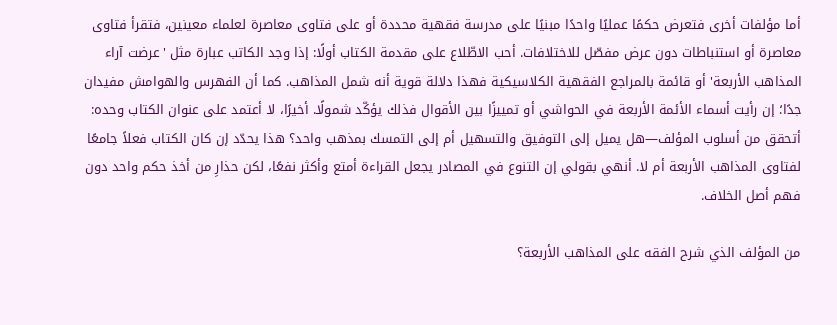أما مؤلفات أخرى فتعرض حكمًا عمليًا واحدًا مبنيًا على مدرسة فقهية محددة أو على فتاوى معاصرة لعلماء معينين، فتقرأ فتاوى معاصرة أو استنباطات دون عرض مفصّل للاختلافات. أحب الاطّلاع على مقدمة الكتاب أولًا: إذا وجد الكاتب عبارة مثل 'عرضت آراء المذاهب الأربعة' أو قائمة بالمراجع الفقهية الكلاسيكية فهذا دلالة قوية أنه شمل المذاهب. كما أن الفهرس والهوامش مفيدان جدًا؛ إن رأيت أسماء الأئمة الأربعة في الحواشي أو تمييزًا بين الأقوال فذلك يؤكّد شمولًا. أخيرًا، لا أعتمد على عنوان الكتاب وحده: أتحقق من أسلوب المؤلف—هل يميل إلى التوفيق والتسهيل أم إلى التمسك بمذهب واحد؟ هذا يحدّد إن كان الكتاب فعلاً جامعًا لفتاوى المذاهب الأربعة أم لا. أنهي بقولي إن التنوع في المصادر يجعل القراءة أمتع وأكثر نفعًا، لكن حذارِ من أخذ حكم واحد دون فهم أصل الخلاف.

من المؤلف الذي شرح الفقه على المذاهب الأربعة؟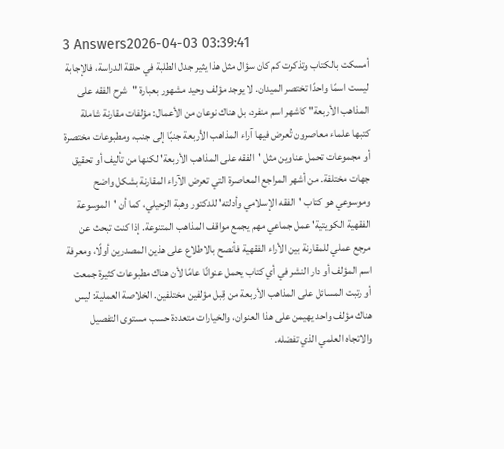3 Answers2026-04-03 03:39:41
أمسكت بالكتاب وتذكرت كم كان سؤال مثل هذا يثير جدل الطلبة في حلقة الدراسة، فالإجابة ليست اسمًا واحدًا تختصر الميدان. لا يوجد مؤلف وحيد مشهور بعبارة "شرح الفقه على المذاهب الأربعة" كاشهر اسم منفرد، بل هناك نوعان من الأعمال: مؤلفات مقارنة شاملة كتبها علماء معاصرون تُعرض فيها آراء المذاهب الأربعة جنبًا إلى جنب، ومطبوعات مختصرة أو مجموعات تحمل عناوين مثل 'الفقه على المذاهب الأربعة' لكنها من تأليف أو تحقيق جهات مختلفة. من أشهر المراجع المعاصرة التي تعرض الآراء المقارنة بشكل واضح وموسوعي هو كتاب 'الفقه الإسلامي وأدلته' للدكتور وهبة الزحيلي، كما أن 'الموسوعة الفقهية الكويتية' عمل جماعي مهم يجمع مواقف المذاهب المتنوعة. إذا كنت تبحث عن مرجع عملي للمقارنة بين الأراء الفقهية فأنصح بالاطلاع على هذين المصدرين أولًا، ومعرفة اسم المؤلف أو دار النشر في أي كتاب يحمل عنوانًا عامًا لأن هناك مطبوعات كثيرة جمعت أو رتبت المسائل على المذاهب الأربعة من قِبل مؤلفين مختلفين. الخلاصة العملية: ليس هناك مؤلف واحد يهيمن على هذا العنوان، والخيارات متعددة حسب مستوى التفصيل والاتجاه العلمي الذي تفضله.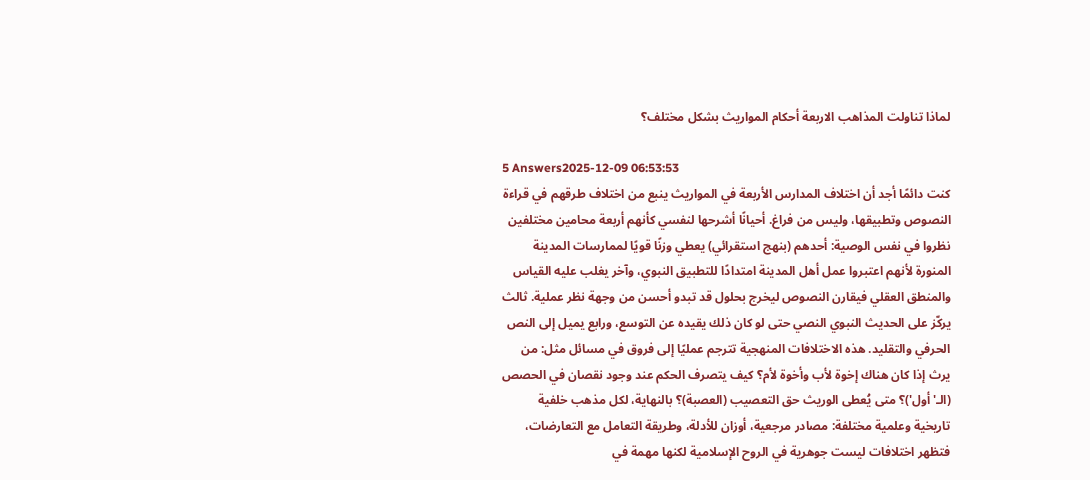لماذا تناولت المذاهب الاربعة أحكام المواريث بشكل مختلف؟

5 Answers2025-12-09 06:53:53
كنت دائمًا أجد أن اختلاف المدارس الأربعة في المواريث ينبع من اختلاف طرقهم في قراءة النصوص وتطبيقها، وليس من فراغ. أحيانًا أشرحها لنفسي كأنهم أربعة محامين مختلفين نظروا في نفس الوصية: أحدهم (بنهج استقرائي) يعطي وزنًا قويًا لممارسات المدينة المنورة لأنهم اعتبروا عمل أهل المدينة امتدادًا للتطبيق النبوي، وآخر يغلب عليه القياس والمنطق العقلي فيقارن النصوص ليخرج بحلول قد تبدو أحسن من وجهة نظر عملية. ثالث يركّز على الحديث النبوي النصي حتى لو كان ذلك يقيده عن التوسع، ورابع يميل إلى النص الحرفي والتقليد. هذه الاختلافات المنهجية تترجم عمليًا إلى فروق في مسائل مثل: من يرث إذا كان هناك إخوة لأب وأخوة لأم؟ كيف يتصرف الحكم عند وجود نقصان في الحصص (الـ'أول')؟ متى يُعطى الوريث حق التعصيب (العصبة)؟ بالنهاية، لكل مذهب خلفية تاريخية وعلمية مختلفة: مصادر مرجعية، أوزان للأدلة، وطريقة التعامل مع التعارضات، فتظهر اختلافات ليست جوهرية في الروح الإسلامية لكنها مهمة في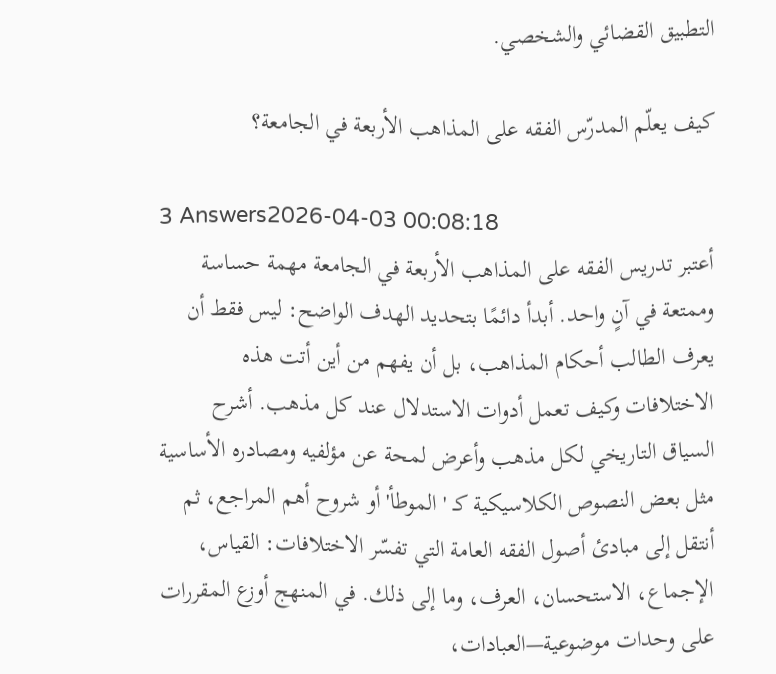التطبيق القضائي والشخصي.

كيف يعلّم المدرّس الفقه على المذاهب الأربعة في الجامعة؟

3 Answers2026-04-03 00:08:18
أعتبر تدريس الفقه على المذاهب الأربعة في الجامعة مهمة حساسة وممتعة في آنٍ واحد. أبدأ دائمًا بتحديد الهدف الواضح: ليس فقط أن يعرف الطالب أحكام المذاهب، بل أن يفهم من أين أتت هذه الاختلافات وكيف تعمل أدوات الاستدلال عند كل مذهب. أشرح السياق التاريخي لكل مذهب وأعرض لمحة عن مؤلفيه ومصادره الأساسية مثل بعض النصوص الكلاسيكية كـ 'الموطأ' أو شروح أهم المراجع، ثم أنتقل إلى مبادئ أصول الفقه العامة التي تفسّر الاختلافات: القياس، الإجماع، الاستحسان، العرف، وما إلى ذلك. في المنهج أوزع المقررات على وحدات موضوعية—العبادات،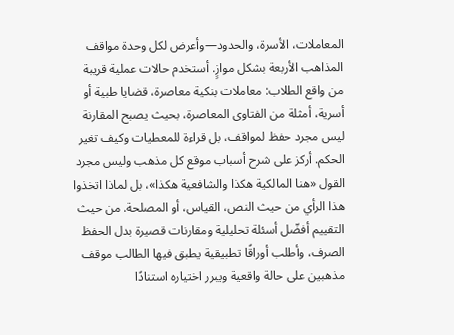المعاملات، الأسرة، والحدود—وأعرض لكل وحدة مواقف المذاهب الأربعة بشكل موازٍ. أستخدم حالات عملية قريبة من واقع الطلاب: معاملات بنكية معاصرة، قضايا طبية أو أسرية، أمثلة من الفتاوى المعاصرة، بحيث يصبح المقارنة ليس مجرد حفظ لمواقف، بل قراءة للمعطيات وكيف تغير الحكم. أركز على شرح أسباب موقع كل مذهب وليس مجرد القول «هنا المالكية هكذا والشافعية هكذا»، بل لماذا اتخذوا هذا الرأي من حيث النص، القياس، أو المصلحة. من حيث التقييم أفضّل أسئلة تحليلية ومقارنات قصيرة بدل الحفظ الصرف، وأطلب أوراقًا تطبيقية يطبق فيها الطالب موقف مذهبين على حالة واقعية ويبرر اختياره استنادًا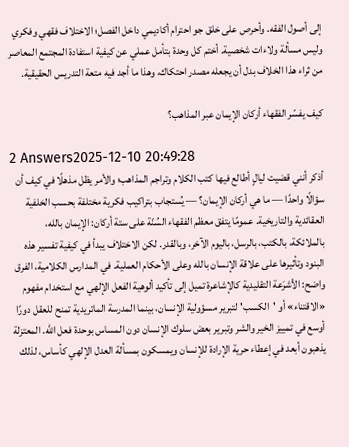إلى أصول الفقه. وأحرص على خلق جو احترام أكاديمي داخل الفصل؛ الاختلاف فقهي وفكري وليس مسألة ولاءات شخصية. أختم كل وحدة بتأمل عملي عن كيفية استفادة المجتمع المعاصر من ثراء هذا الخلاف بدل أن يجعله مصدر احتكاك، وهذا ما أجد فيه متعة التدريس الحقيقية.

كيف يفسّر الفقهاء أركان الإيمان عبر المذاهب؟

2 Answers2025-12-10 20:49:28
أذكر أنني قضيت ليالٍ أطالع فيها كتب الكلام وتراجم المذاهب؛ والأمر يظل مذهلًا في كيف أن سؤالًا واحدًا — ما هي أركان الإيمان؟ — يُستجاب بتراكيب فكرية مختلفة بحسب الخلفية العقائدية والتاريخية. عمومًا يتفق معظم الفقهاء السُنّة على ستة أركان: الإيمان بالله، بالملائكة، بالكتب، بالرسل، باليوم الآخر، وبالقدر. لكن الاختلاف يبدأ في كيفية تفسير هذه البنود وتأثيرها على علاقة الإنسان بالله وعلى الأحكام العملية. في المدارس الكلامية، الفرق واضح: الأشرَعة التقليدية كالإشاعرة تميل إلى تأكيد ألوهية الفعل الإلهي مع استخدام مفهوم «الاقتناء» أو 'الكسب' لتبرير مسؤولية الإنسان، بينما المدرسة الماتريدية تمنح للعقل دورًا أوسع في تمييز الخير والشر وتبرير بعض سلوك الإنسان دون المساس بوحدة فعل الله. المعتزلة يذهبون أبعد في إعطاء حرية الإرادة للإنسان ويمسكون بمسألة العدل الإلهي كأساس، لذلك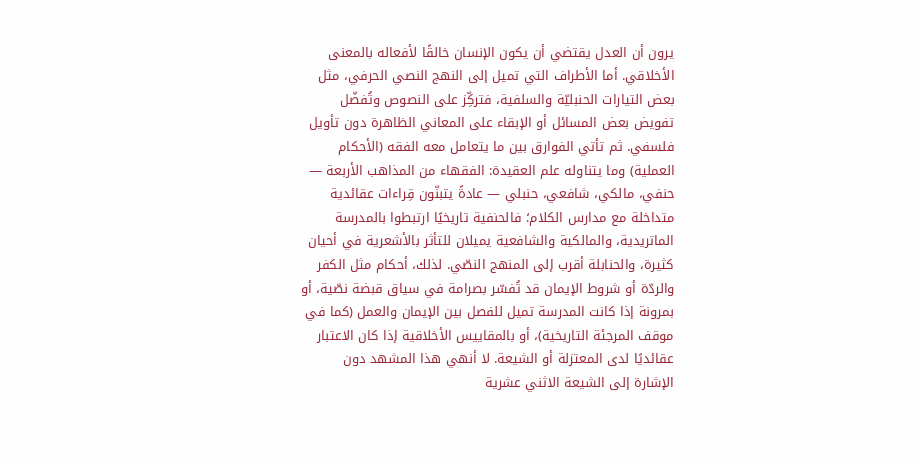يرون أن العدل يقتضي أن يكون الإنسان خالقًا لأفعاله بالمعنى الأخلاقي. أما الأطراف التي تميل إلى النهج النصي الحرفي، مثل بعض التيارات الحنبليّة والسلفية، فتركِّز على النصوص وتُفضّل تفويض بعض المسائل أو الإبقاء على المعاني الظاهرة دون تأويل فلسفي. ثم تأتي الفوارق بين ما يتعامل معه الفقه (الأحكام العملية) وما يتناوله علم العقيدة: الفقهاء من المذاهب الأربعة — حنفي، مالكي، شافعي، حنبلي — عادةً يتبنّون قِراءات عقائدية متداخلة مع مدارس الكلام؛ فالحنفية تاريخيًا ارتبطوا بالمدرسة الماتريدية، والمالكية والشافعية يميلان للتأثر بالأشعرية في أحيان كثيرة، والحنابلة أقرب إلى المنهج النصّي. لذلك، أحكام مثل الكفر والردّة أو شروط الإيمان قد تُفسّر بصرامة في سياق قبضة نصّية، أو بمرونة إذا كانت المدرسة تميل للفصل بين الإيمان والعمل (كما في موقف المرجئة التاريخية)، أو بالمقاييس الأخلاقية إذا كان الاعتبار عقائديًا لدى المعتزلة أو الشيعة. لا أنهي هذا المشهد دون الإشارة إلى الشيعة الاثني عشرية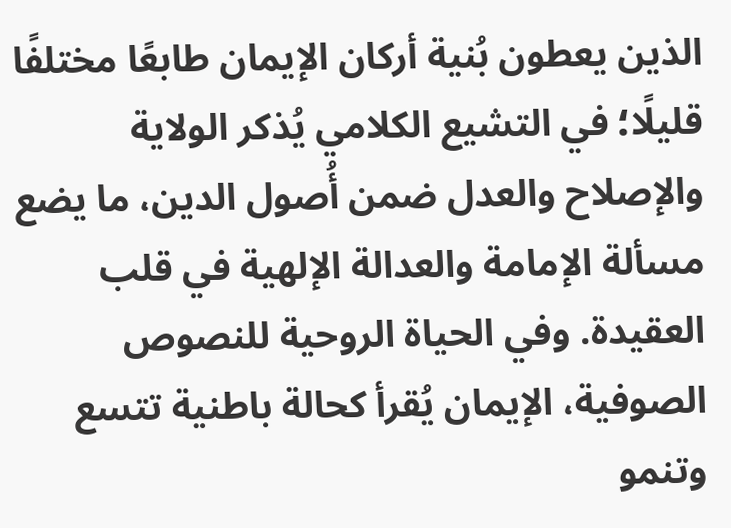الذين يعطون بُنية أركان الإيمان طابعًا مختلفًا قليلًا؛ في التشيع الكلامي يُذكر الولاية والإصلاح والعدل ضمن أُصول الدين، ما يضع مسألة الإمامة والعدالة الإلهية في قلب العقيدة. وفي الحياة الروحية للنصوص الصوفية، الإيمان يُقرأ كحالة باطنية تتسع وتنمو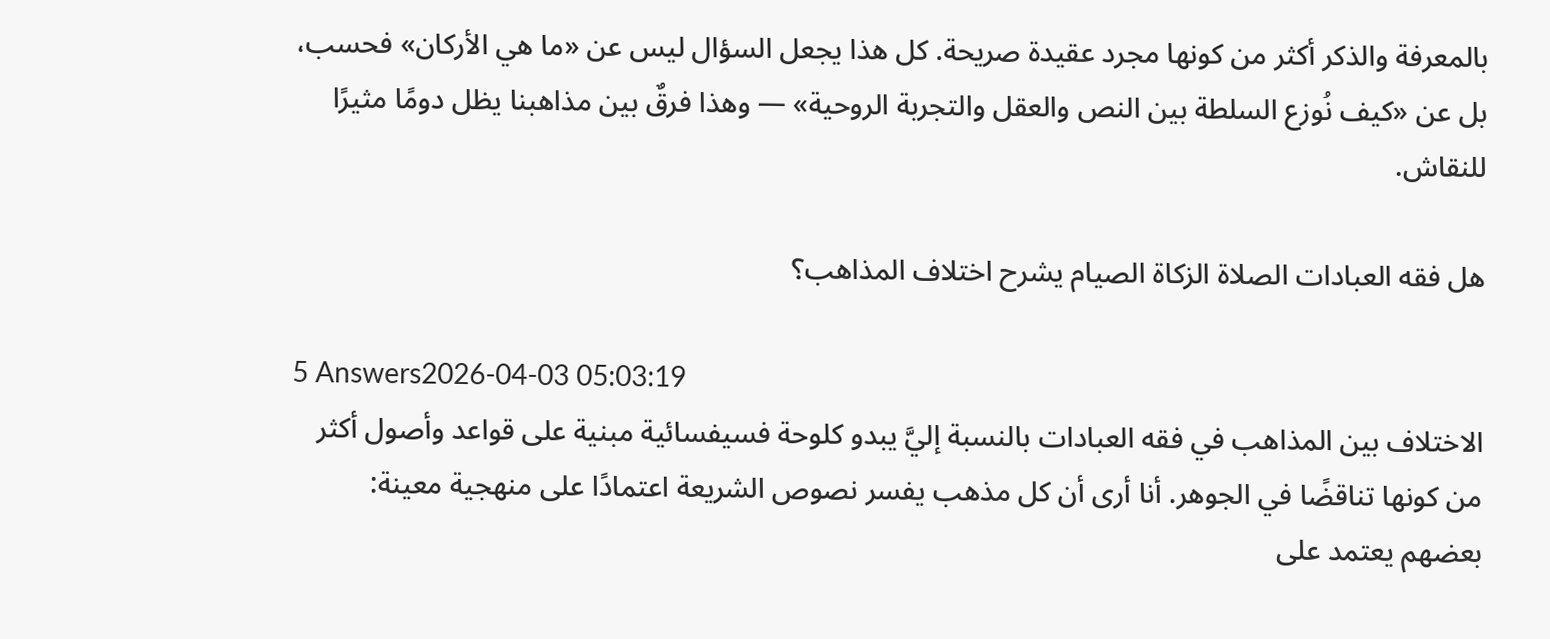بالمعرفة والذكر أكثر من كونها مجرد عقيدة صريحة. كل هذا يجعل السؤال ليس عن «ما هي الأركان» فحسب، بل عن «كيف نُوزع السلطة بين النص والعقل والتجربة الروحية» — وهذا فرقٌ بين مذاهبنا يظل دومًا مثيرًا للنقاش.

هل فقه العبادات الصلاة الزكاة الصيام يشرح اختلاف المذاهب؟

5 Answers2026-04-03 05:03:19
الاختلاف بين المذاهب في فقه العبادات بالنسبة إليَّ يبدو كلوحة فسيفسائية مبنية على قواعد وأصول أكثر من كونها تناقضًا في الجوهر. أنا أرى أن كل مذهب يفسر نصوص الشريعة اعتمادًا على منهجية معينة: بعضهم يعتمد على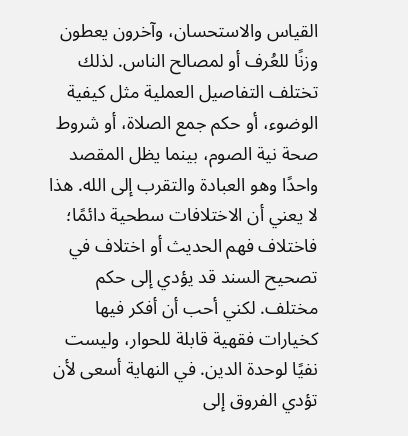القياس والاستحسان، وآخرون يعطون وزنًا للعُرف أو لمصالح الناس. لذلك تختلف التفاصيل العملية مثل كيفية الوضوء، أو حكم جمع الصلاة، أو شروط صحة نية الصوم، بينما يظل المقصد واحدًا وهو العبادة والتقرب إلى الله. هذا لا يعني أن الاختلافات سطحية دائمًا؛ فاختلاف فهم الحديث أو اختلاف في تصحيح السند قد يؤدي إلى حكم مختلف. لكني أحب أن أفكر فيها كخيارات فقهية قابلة للحوار، وليست نفيًا لوحدة الدين. في النهاية أسعى لأن تؤدي الفروق إلى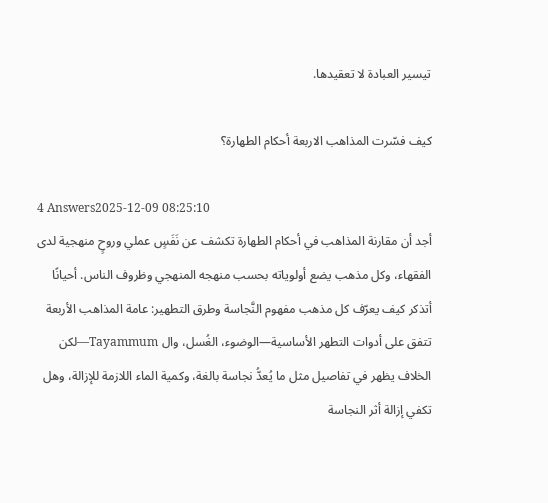تيسير العبادة لا تعقيدها.

كيف فسّرت المذاهب الاربعة أحكام الطهارة؟

4 Answers2025-12-09 08:25:10
أجد أن مقارنة المذاهب في أحكام الطهارة تكشف عن نَفَسٍ عملي وروحٍ منهجية لدى الفقهاء، وكل مذهب يضع أولوياته بحسب منهجه المنهجي وظروف الناس. أحيانًا أتذكر كيف يعرّف كل مذهب مفهوم النَّجاسة وطرق التطهير: عامة المذاهب الأربعة تتفق على أدوات التطهر الأساسية—الوضوء، الغُسل، وال Tayammum—لكن الخلاف يظهر في تفاصيل مثل ما يُعدُّ نجاسة بالغة، وكمية الماء اللازمة للإزالة، وهل تكفي إزالة أثر النجاسة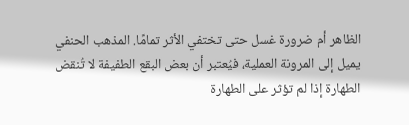الظاهر أم ضرورة غسل حتى تختفي الأثر تمامًا. المذهب الحنفي يميل إلى المرونة العملية، فيُعتبر أن بعض البقع الطفيفة لا تُنقض الطهارة إذا لم تؤثر على الطهارة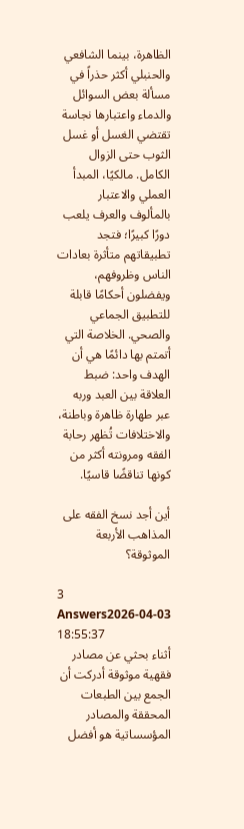الظاهرة، بينما الشافعي والحنبلي أكثر حذراً في مسألة بعض السوائل والدماء واعتبارها نجاسة تقتضي الغسل أو غسل الثوب حتى الزوال الكامل. مالكيًا، المبدأ العملي والاعتبار بالمألوف والعرف يلعب دورًا كبيرًا؛ فتجد تطبيقاتهم متأثرة بعادات الناس وظروفهم، ويفضلون أحكامًا قابلة للتطبيق الجماعي والصحي. الخلاصة التي أتمتم بها دائمًا هي أن الهدف واحد: ضبط العلاقة بين العبد وربه عبر طهارة ظاهرة وباطنة، والاختلافات تُظهر رحابة الفقه ومرونته أكثر من كونها تناقضًا قاسيًا.

أين أجد نسخ الفقه على المذاهب الأربعة الموثوقة؟

3 Answers2026-04-03 18:55:37
أثناء بحثي عن مصادر فقهية موثوقة أدركت أن الجمع بين الطبعات المحققة والمصادر المؤسساتية هو أفضل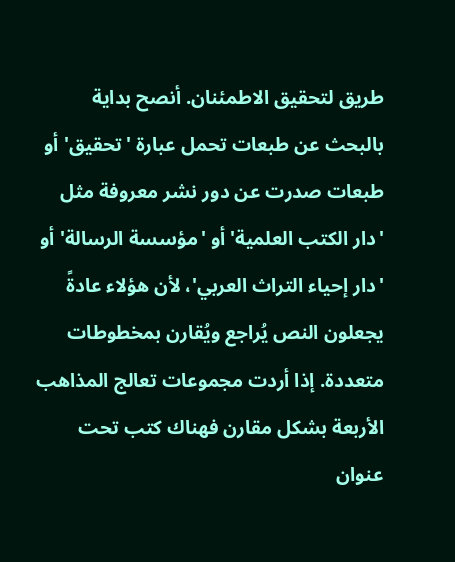طريق لتحقيق الاطمئنان. أنصح بداية بالبحث عن طبعات تحمل عبارة 'تحقيق' أو طبعات صدرت عن دور نشر معروفة مثل 'دار الكتب العلمية' أو 'مؤسسة الرسالة' أو 'دار إحياء التراث العربي'، لأن هؤلاء عادةً يجعلون النص يُراجع ويُقارن بمخطوطات متعددة. إذا أردت مجموعات تعالج المذاهب الأربعة بشكل مقارن فهناك كتب تحت عنوان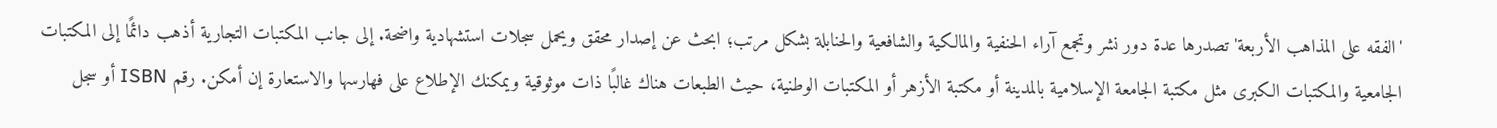'الفقه على المذاهب الأربعة' تصدرها عدة دور نشر وتجمع آراء الحنفية والمالكية والشافعية والحنابلة بشكل مرتب؛ ابحث عن إصدار محقق ويحمل سجلات استشهادية واضحة. إلى جانب المكتبات التجارية أذهب دائمًا إلى المكتبات الجامعية والمكتبات الكبرى مثل مكتبة الجامعة الإسلامية بالمدينة أو مكتبة الأزهر أو المكتبات الوطنية، حيث الطبعات هناك غالبًا ذات موثوقية ويمكنك الإطلاع على فهارسها والاستعارة إن أمكن. رقم ISBN أو سجل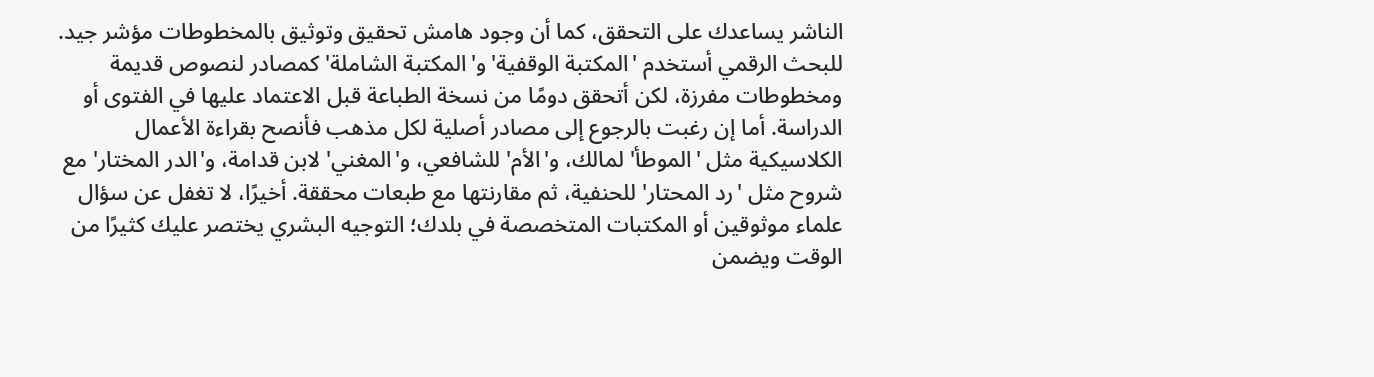الناشر يساعدك على التحقق، كما أن وجود هامش تحقيق وتوثيق بالمخطوطات مؤشر جيد. للبحث الرقمي أستخدم 'المكتبة الوقفية' و'المكتبة الشاملة' كمصادر لنصوص قديمة ومخطوطات مفرزة، لكن أتحقق دومًا من نسخة الطباعة قبل الاعتماد عليها في الفتوى أو الدراسة. أما إن رغبت بالرجوع إلى مصادر أصلية لكل مذهب فأنصح بقراءة الأعمال الكلاسيكية مثل 'الموطأ' لمالك، و'الأم' للشافعي، و'المغني' لابن قدامة، و'الدر المختار' مع شروح مثل 'رد المحتار' للحنفية، ثم مقارنتها مع طبعات محققة. أخيرًا، لا تغفل عن سؤال علماء موثوقين أو المكتبات المتخصصة في بلدك؛ التوجيه البشري يختصر عليك كثيرًا من الوقت ويضمن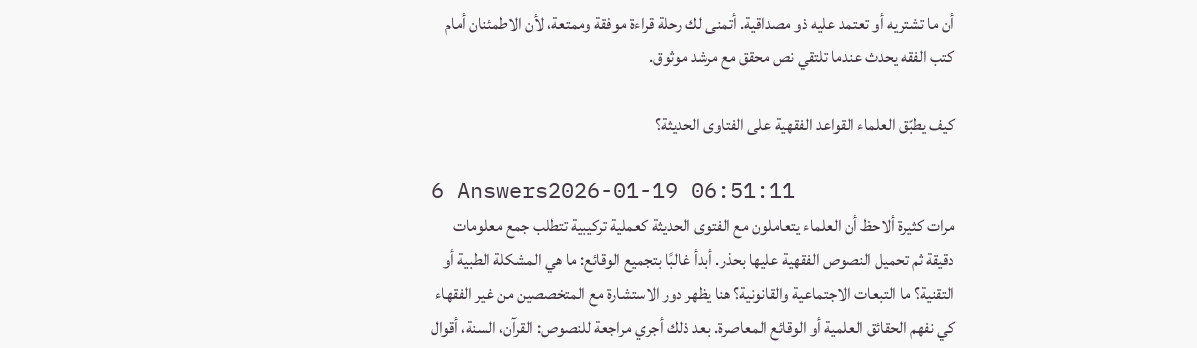أن ما تشتريه أو تعتمد عليه ذو مصداقية. أتمنى لك رحلة قراءة موفقة وممتعة، لأن الاطمئنان أمام كتب الفقه يحدث عندما تلتقي نص محقق مع مرشد موثوق.

كيف يطبّق العلماء القواعد الفقهية على الفتاوى الحديثة؟

6 Answers2026-01-19 06:51:11
مرات كثيرة ألاحظ أن العلماء يتعاملون مع الفتوى الحديثة كعملية تركيبية تتطلب جمع معلومات دقيقة ثم تحميل النصوص الفقهية عليها بحذر. أبدأ غالبًا بتجميع الوقائع: ما هي المشكلة الطبية أو التقنية؟ ما التبعات الاجتماعية والقانونية؟ هنا يظهر دور الاستشارة مع المتخصصين من غير الفقهاء كي نفهم الحقائق العلمية أو الوقائع المعاصرة. بعد ذلك أجري مراجعة للنصوص: القرآن، السنة، أقوال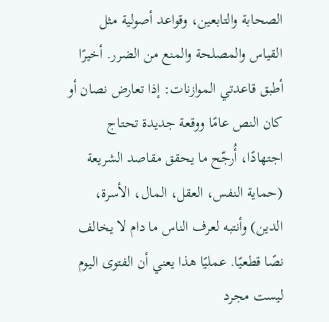الصحابة والتابعين، وقواعد أصولية مثل القياس والمصلحة والمنع من الضرر. أخيرًا أطبق قاعدتي الموازنات: إذا تعارض نصان أو كان النص عامًا ووقعة جديدة تحتاج اجتهادًا، أُرجّح ما يحقق مقاصد الشريعة (حماية النفس، العقل، المال، الأسرة، الدين) وأنتبه لعرف الناس ما دام لا يخالف نصًا قطعيًا. عمليًا هذا يعني أن الفتوى اليوم ليست مجرد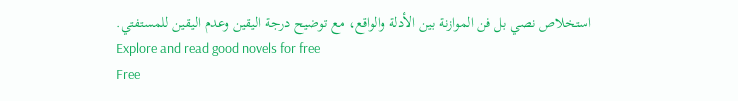استخلاص نصي بل فن الموازنة بين الأدلة والواقع، مع توضيح درجة اليقين وعدم اليقين للمستفتي.
Explore and read good novels for free
Free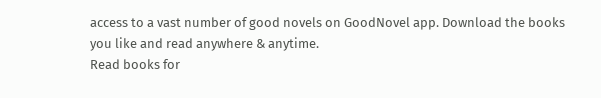access to a vast number of good novels on GoodNovel app. Download the books you like and read anywhere & anytime.
Read books for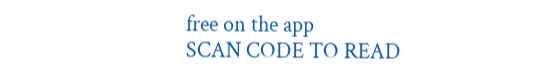free on the app
SCAN CODE TO READ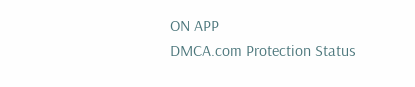ON APP
DMCA.com Protection Status